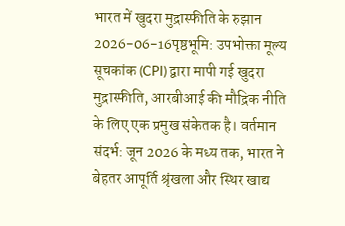भारत में खुदरा मुद्रास्फीति के रुझान
2026-06-16पृष्ठभूमि: उपभोक्ता मूल्य सूचकांक (CPI) द्वारा मापी गई खुदरा मुद्रास्फीति, आरबीआई की मौद्रिक नीति के लिए एक प्रमुख संकेतक है। वर्तमान संदर्भ: जून 2026 के मध्य तक, भारत ने बेहतर आपूर्ति श्रृंखला और स्थिर खाद्य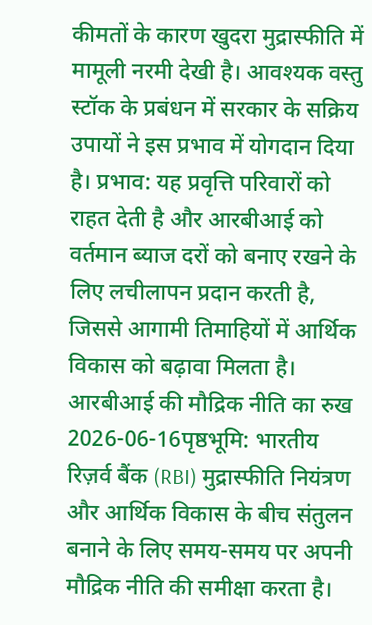कीमतों के कारण खुदरा मुद्रास्फीति में मामूली नरमी देखी है। आवश्यक वस्तु स्टॉक के प्रबंधन में सरकार के सक्रिय उपायों ने इस प्रभाव में योगदान दिया है। प्रभाव: यह प्रवृत्ति परिवारों को राहत देती है और आरबीआई को वर्तमान ब्याज दरों को बनाए रखने के लिए लचीलापन प्रदान करती है, जिससे आगामी तिमाहियों में आर्थिक विकास को बढ़ावा मिलता है।
आरबीआई की मौद्रिक नीति का रुख
2026-06-16पृष्ठभूमि: भारतीय रिज़र्व बैंक (RBI) मुद्रास्फीति नियंत्रण और आर्थिक विकास के बीच संतुलन बनाने के लिए समय-समय पर अपनी मौद्रिक नीति की समीक्षा करता है।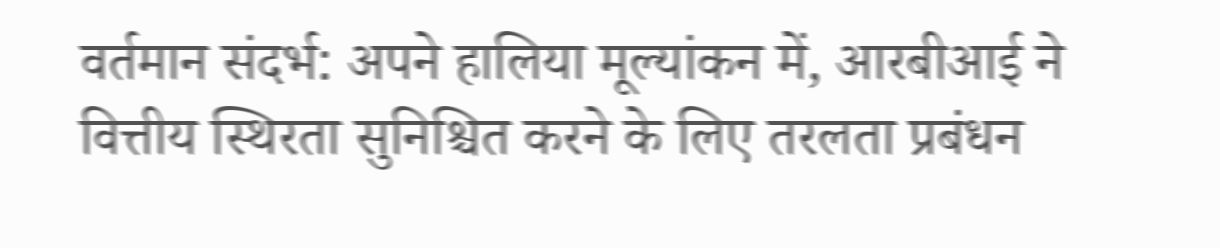वर्तमान संदर्भ: अपने हालिया मूल्यांकन में, आरबीआई ने वित्तीय स्थिरता सुनिश्चित करने के लिए तरलता प्रबंधन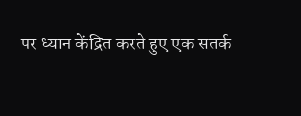पर ध्यान केंद्रित करते हुए एक सतर्क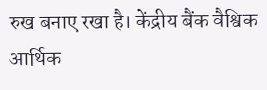रुख बनाए रखा है। केंद्रीय बैंक वैश्विक आर्थिक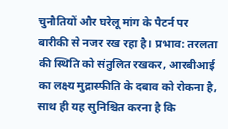चुनौतियों और घरेलू मांग के पैटर्न पर बारीकी से नजर रख रहा है। प्रभाव: तरलता की स्थिति को संतुलित रखकर, आरबीआई का लक्ष्य मुद्रास्फीति के दबाव को रोकना है, साथ ही यह सुनिश्चित करना है कि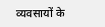व्यवसायों के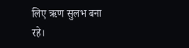लिए ऋण सुलभ बना रहे।